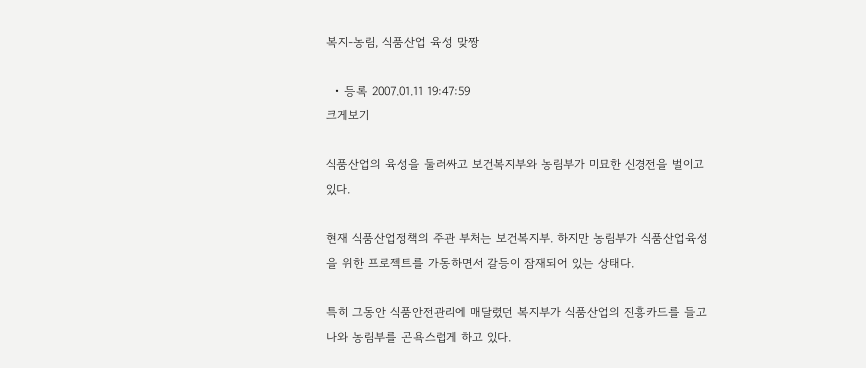복지-농림, 식품산업 육성 맞짱

  • 등록 2007.01.11 19:47:59
크게보기

식품산업의 육성을 둘러싸고 보건복지부와 농림부가 미묘한 신경전을 벌이고 있다.

현재 식품산업정책의 주관 부처는 보건복지부. 하지만 농림부가 식품산업육성을 위한 프로젝트를 가동하면서 갈등이 잠재되어 있는 상태다.

특히 그동안 식품안전관리에 매달렸던 복지부가 식품산업의 진흥카드를 들고 나와 농림부를 곤욕스럽게 하고 있다.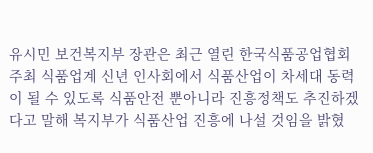유시민 보건복지부 장관은 최근 열린 한국식품공업협회 주최 식품업계 신년 인사회에서 식품산업이 차세대 동력이 될 수 있도록 식품안전 뿐아니라 진흥정책도 추진하겠다고 말해 복지부가 식품산업 진흥에 나설 것임을 밝혔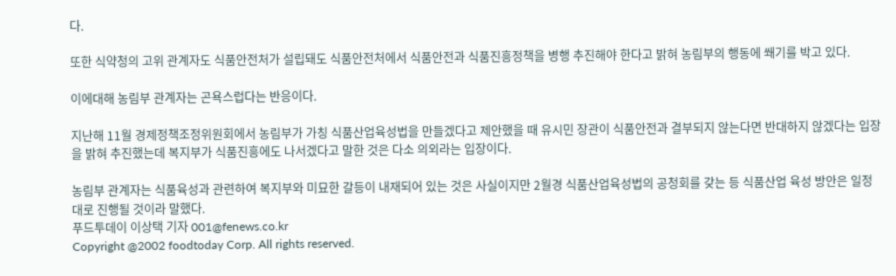다.

또한 식약청의 고위 관계자도 식품안전처가 설립돼도 식품안전처에서 식품안전과 식품진흥정책을 병행 추진해야 한다고 밝혀 농림부의 행동에 쐐기를 박고 있다.

이에대해 농림부 관계자는 곤욕스럽다는 반응이다.

지난해 11월 경제정책조정위원회에서 농림부가 가칭 식품산업육성법을 만들겠다고 제안했을 때 유시민 장관이 식품안전과 결부되지 않는다면 반대하지 않겠다는 입장을 밝혀 추진했는데 복지부가 식품진흥에도 나서겠다고 말한 것은 다소 의외라는 입장이다.

농림부 관계자는 식품육성과 관련하여 복지부와 미묘한 갈등이 내재되어 있는 것은 사실이지만 2월경 식품산업육성법의 공청회를 갖는 등 식품산업 육성 방안은 일정대로 진행될 것이라 말했다.
푸드투데이 이상택 기자 001@fenews.co.kr
Copyright @2002 foodtoday Corp. All rights reserved.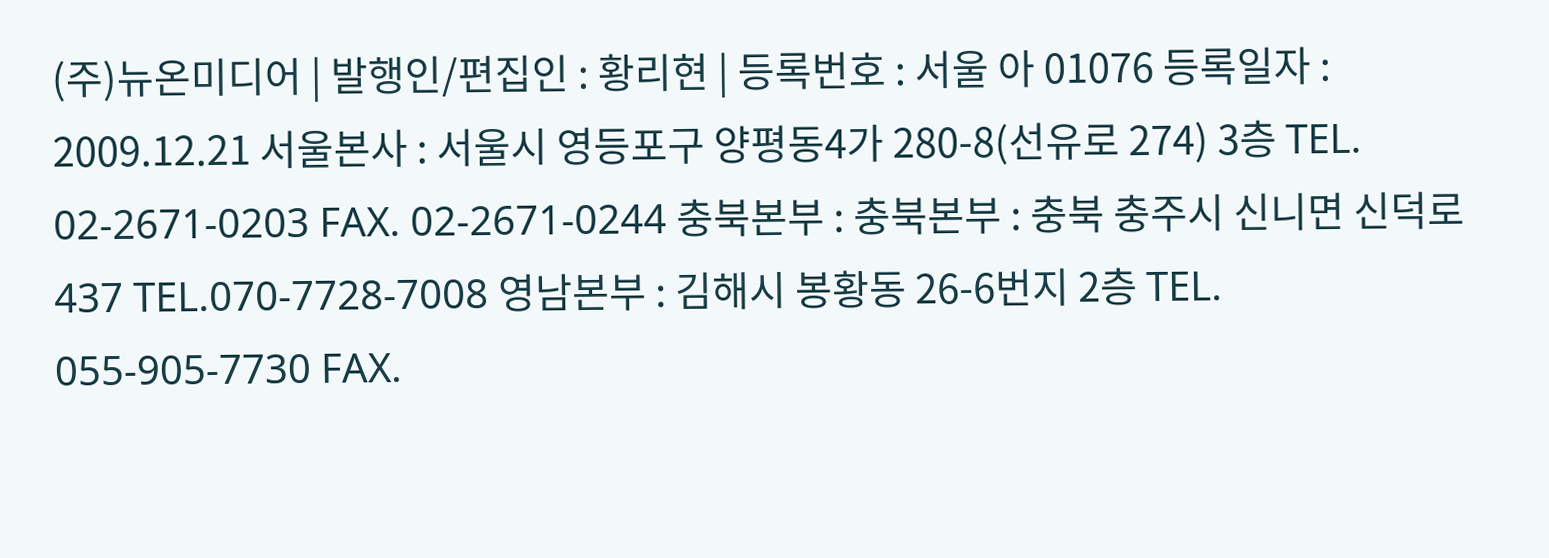(주)뉴온미디어 | 발행인/편집인 : 황리현 | 등록번호 : 서울 아 01076 등록일자 : 2009.12.21 서울본사 : 서울시 영등포구 양평동4가 280-8(선유로 274) 3층 TEL. 02-2671-0203 FAX. 02-2671-0244 충북본부 : 충북본부 : 충북 충주시 신니면 신덕로 437 TEL.070-7728-7008 영남본부 : 김해시 봉황동 26-6번지 2층 TEL. 055-905-7730 FAX.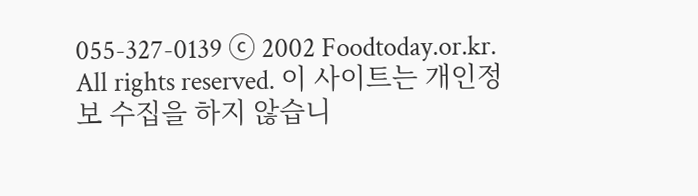055-327-0139 ⓒ 2002 Foodtoday.or.kr. All rights reserved. 이 사이트는 개인정보 수집을 하지 않습니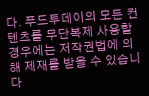다. 푸드투데이의 모든 컨텐츠를 무단복제 사용할 경우에는 저작권법에 의해 제재를 받을 수 있습니다